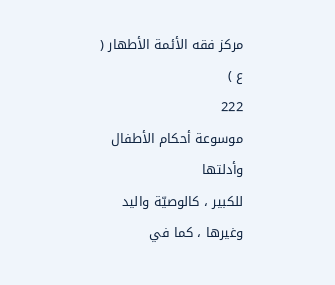مركز فقه الأئمة الأطهار ( ع )
222
موسوعة أحكام الأطفال وأدلتها
للكبير ، كالوصيّة واليد وغيرها ، كما في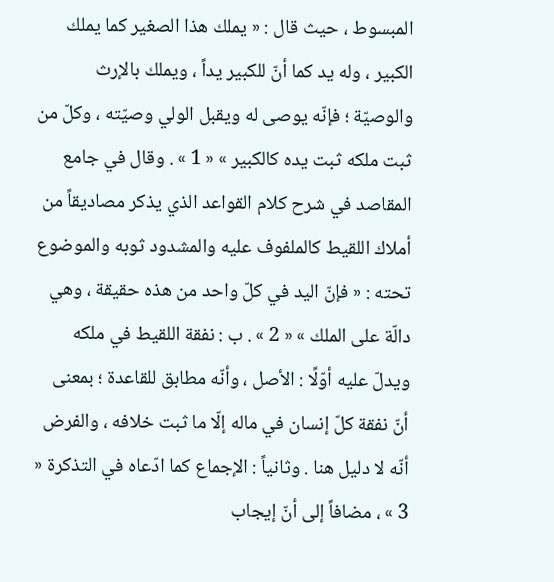المبسوط ، حيث قال : « يملك هذا الصغير كما يملك الكبير ، وله يد كما أنّ للكبير يداً ، ويملك بالإرث والوصيّة ؛ فإنّه يوصى له ويقبل الولي وصيّته ، وكلّ من ثبت ملكه ثبت يده كالكبير » « 1 » . وقال في جامع المقاصد في شرح كلام القواعد الذي يذكر مصاديقاً من أملاك اللقيط كالملفوف عليه والمشدود ثوبه والموضوع تحته : « فإنّ اليد في كلّ واحد من هذه حقيقة ، وهي دالّة على الملك » « 2 » . ب : نفقة اللقيط في ملكه ويدلّ عليه أوّلًا : الأصل ، وأنّه مطابق للقاعدة ؛ بمعنى أنّ نفقة كلّ إنسان في ماله إلّا ما ثبت خلافه ، والفرض أنّه لا دليل هنا . وثانياً : الإجماع كما ادّعاه في التذكرة « 3 » ، مضافاً إلى أنّ إيجاب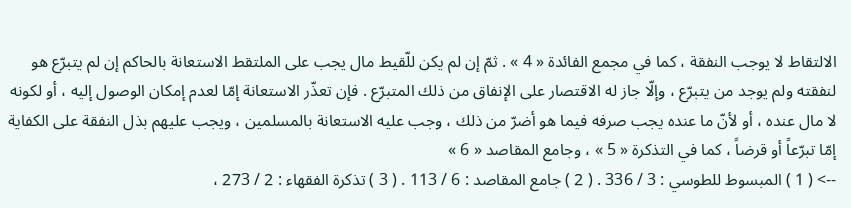الالتقاط لا يوجب النفقة ، كما في مجمع الفائدة « 4 » . ثمّ إن لم يكن للّقيط مال يجب على الملتقط الاستعانة بالحاكم إن لم يتبرّع هو لنفقته ولم يوجد من يتبرّع ، وإلّا جاز له الاقتصار على الإنفاق من ذلك المتبرّع . فإن تعذّر الاستعانة إمّا لعدم إمكان الوصول إليه ، أو لكونه لا مال عنده ، أو لأنّ ما عنده يجب صرفه فيما هو أضرّ من ذلك ، وجب عليه الاستعانة بالمسلمين ، ويجب عليهم بذل النفقة على الكفاية إمّا تبرّعاً أو قرضاً ، كما في التذكرة « 5 » ، وجامع المقاصد « 6 »
--> ( 1 ) المبسوط للطوسي : 3 / 336 . ( 2 ) جامع المقاصد : 6 / 113 . ( 3 ) تذكرة الفقهاء : 2 / 273 ،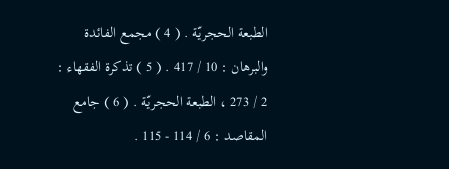الطبعة الحجريّة . ( 4 ) مجمع الفائدة والبرهان : 10 / 417 . ( 5 ) تذكرة الفقهاء : 2 / 273 ، الطبعة الحجريّة . ( 6 ) جامع المقاصد : 6 / 114 - 115 .